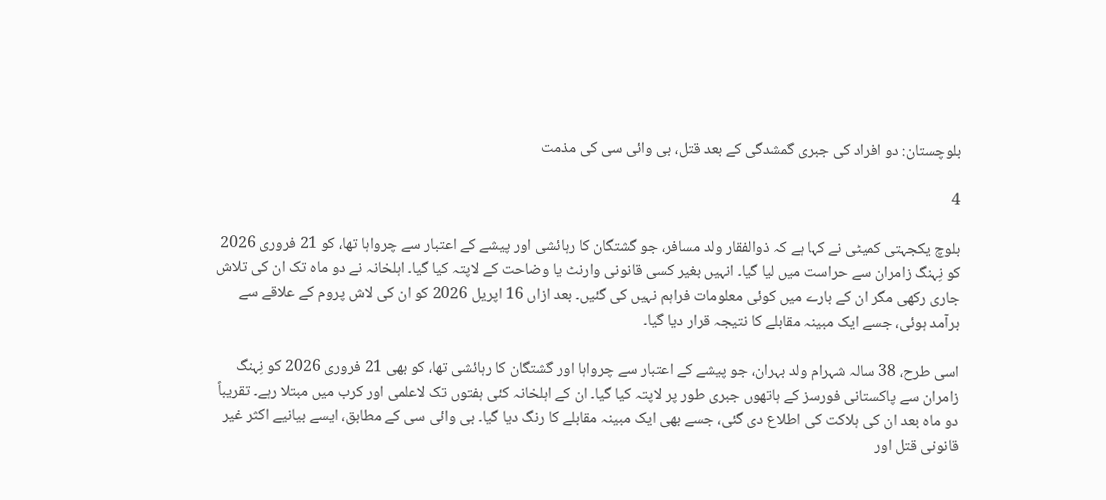بلوچستان: دو افراد کی جبری گمشدگی کے بعد قتل، بی وائی سی کی مذمت

4

بلوچ یکجہتی کمیٹی نے کہا ہے کہ ذوالفقار ولد مسافر، جو گشتگان کا رہائشی اور پیشے کے اعتبار سے چرواہا تھا، کو 21 فروری 2026 کو نِہنگ زامران سے حراست میں لیا گیا۔ انہیں بغیر کسی قانونی وارنٹ یا وضاحت کے لاپتہ کیا گیا۔ اہلخانہ نے دو ماہ تک ان کی تلاش جاری رکھی مگر ان کے بارے میں کوئی معلومات فراہم نہیں کی گئیں۔ بعد ازاں 16 اپریل 2026 کو ان کی لاش پروم کے علاقے سے برآمد ہوئی، جسے ایک مبینہ مقابلے کا نتیجہ قرار دیا گیا۔

اسی طرح، 38 سالہ شہرام ولد بہران، جو پیشے کے اعتبار سے چرواہا اور گشتگان کا رہائشی تھا، کو بھی 21 فروری 2026 کو نِہنگ زامران سے پاکستانی فورسز کے ہاتھوں جبری طور پر لاپتہ کیا گیا۔ ان کے اہلخانہ کئی ہفتوں تک لاعلمی اور کرب میں مبتلا رہے۔ تقریباً دو ماہ بعد ان کی ہلاکت کی اطلاع دی گئی، جسے بھی ایک مبینہ مقابلے کا رنگ دیا گیا۔ بی وائی سی کے مطابق، ایسے بیانیے اکثر غیر قانونی قتل اور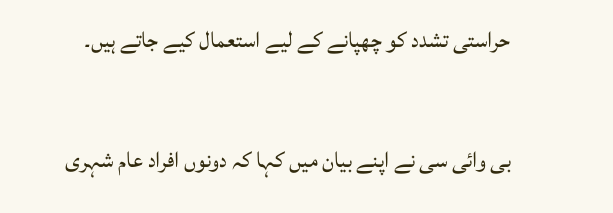حراستی تشدد کو چھپانے کے لیے استعمال کیے جاتے ہیں۔

بی وائی سی نے اپنے بیان میں کہا کہ دونوں افراد عام شہری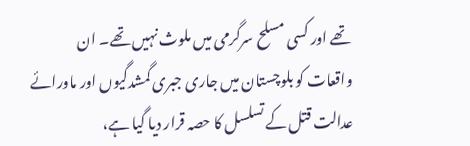تھے اور کسی مسلح سرگرمی میں ملوث نہیں تھے۔ ان واقعات کو بلوچستان میں جاری جبری گمشدگیوں اور ماورائے عدالت قتل کے تسلسل کا حصہ قرار دیا گیا ہے،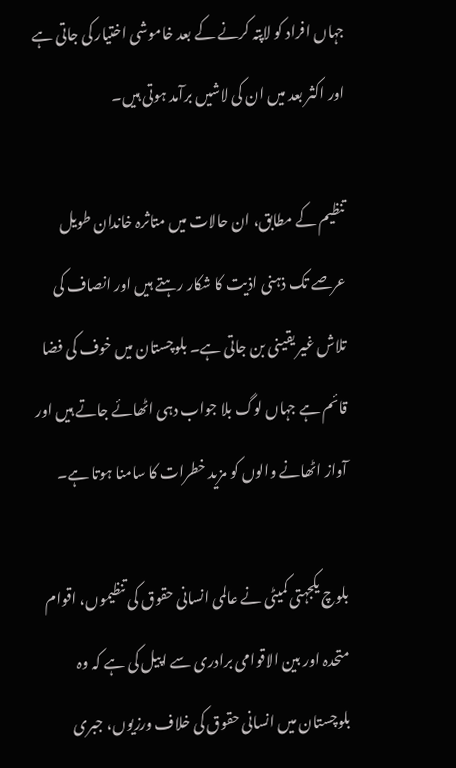جہاں افراد کو لاپتہ کرنے کے بعد خاموشی اختیار کی جاتی ہے اور اکثر بعد میں ان کی لاشیں برآمد ہوتی ہیں۔

تنظیم کے مطابق، ان حالات میں متاثرہ خاندان طویل عرصے تک ذہنی اذیت کا شکار رہتے ہیں اور انصاف کی تلاش غیر یقینی بن جاتی ہے۔ بلوچستان میں خوف کی فضا قائم ہے جہاں لوگ بلا جواب دہی اٹھائے جاتے ہیں اور آواز اٹھانے والوں کو مزید خطرات کا سامنا ہوتا ہے۔

بلوچ یکجہتی کمیٹی نے عالمی انسانی حقوق کی تنظیموں، اقوام متحدہ اور بین الاقوامی برادری سے اپیل کی ہے کہ وہ بلوچستان میں انسانی حقوق کی خلاف ورزیوں، جبری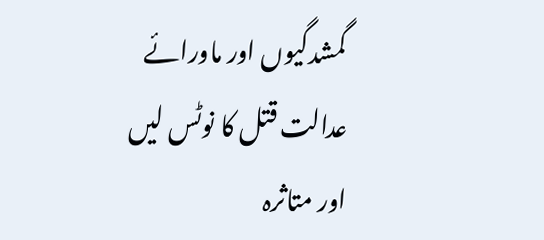گمشدگیوں اور ماورائے عدالت قتل کا نوٹس لیں اور متاثرہ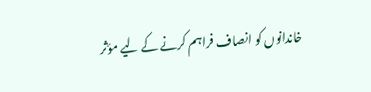خاندانوں کو انصاف فراہم کرنے کے لیے مؤثر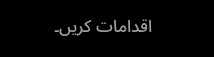اقدامات کریں۔